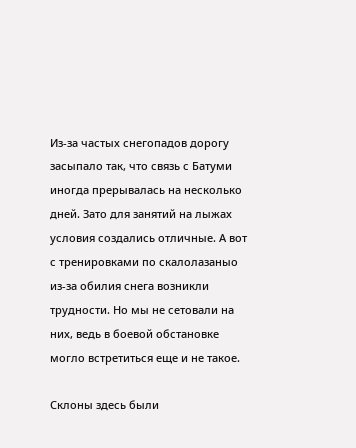Из-за частых снегопадов дорогу засыпало так, что связь с Батуми иногда прерывалась на несколько дней. Зато для занятий на лыжах условия создались отличные. А вот с тренировками по скалолазаныо из-за обилия снега возникли трудности. Но мы не сетовали на них, ведь в боевой обстановке могло встретиться еще и не такое.

Склоны здесь были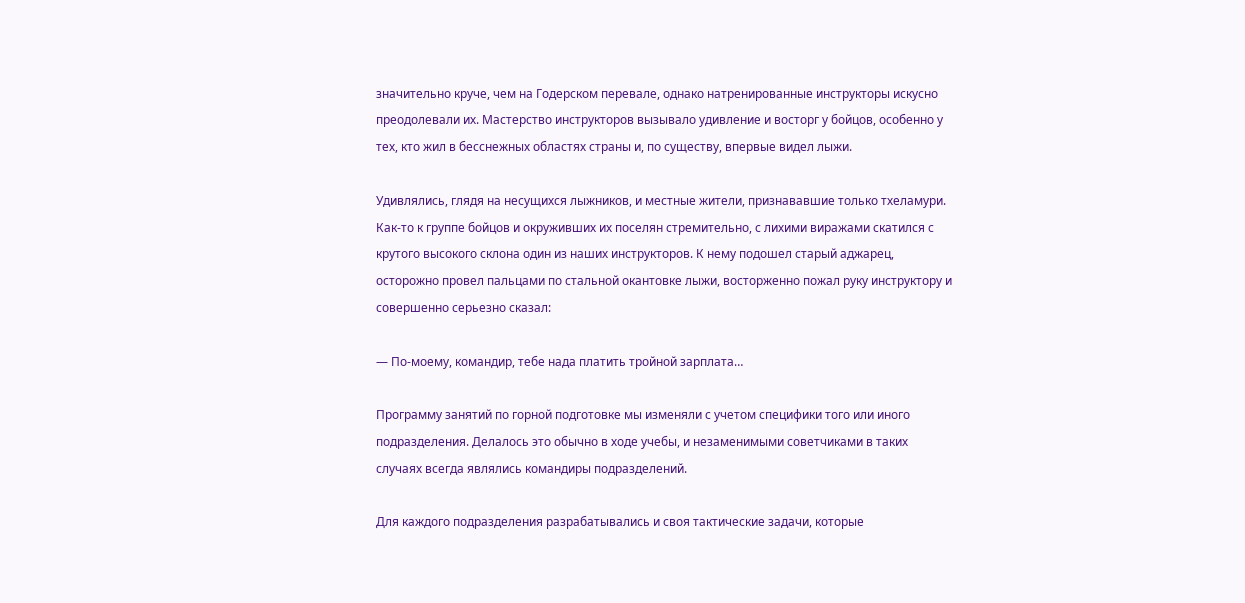значительно круче, чем на Годерском перевале, однако натренированные инструкторы искусно преодолевали их. Мастерство инструкторов вызывало удивление и восторг у бойцов, особенно у тех, кто жил в бесснежных областях страны и, по существу, впервые видел лыжи.

Удивлялись, глядя на несущихся лыжников, и местные жители, признававшие только тхеламури. Как-то к группе бойцов и окруживших их поселян стремительно, с лихими виражами скатился с крутого высокого склона один из наших инструкторов. К нему подошел старый аджарец, осторожно провел пальцами по стальной окантовке лыжи, восторженно пожал руку инструктору и совершенно серьезно сказал:

— По-моему, командир, тебе нада платить тройной зарплата…

Программу занятий по горной подготовке мы изменяли с учетом специфики того или иного подразделения. Делалось это обычно в ходе учебы, и незаменимыми советчиками в таких случаях всегда являлись командиры подразделений.

Для каждого подразделения разрабатывались и своя тактические задачи, которые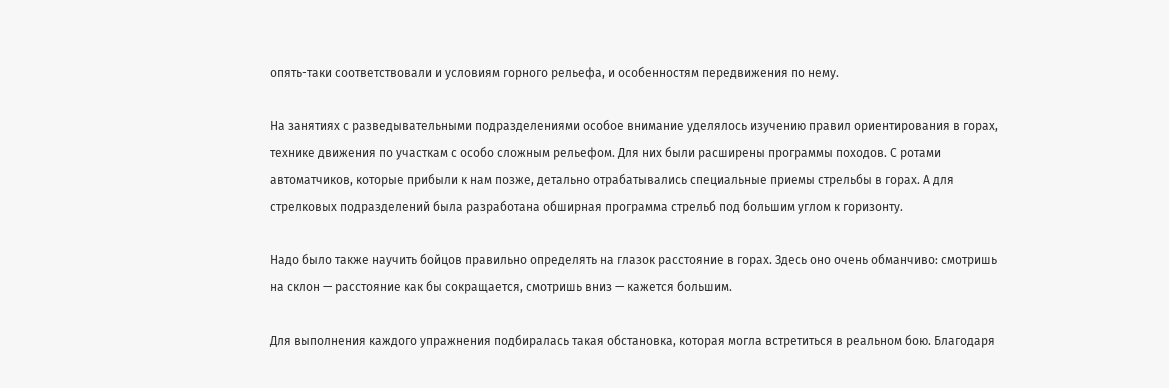опять-таки соответствовали и условиям горного рельефа, и особенностям передвижения по нему.

На занятиях с разведывательными подразделениями особое внимание уделялось изучению правил ориентирования в горах, технике движения по участкам с особо сложным рельефом. Для них были расширены программы походов. С ротами автоматчиков, которые прибыли к нам позже, детально отрабатывались специальные приемы стрельбы в горах. А для стрелковых подразделений была разработана обширная программа стрельб под большим углом к горизонту.

Надо было также научить бойцов правильно определять на глазок расстояние в горах. Здесь оно очень обманчиво: смотришь на склон — расстояние как бы сокращается, смотришь вниз — кажется большим.

Для выполнения каждого упражнения подбиралась такая обстановка, которая могла встретиться в реальном бою. Благодаря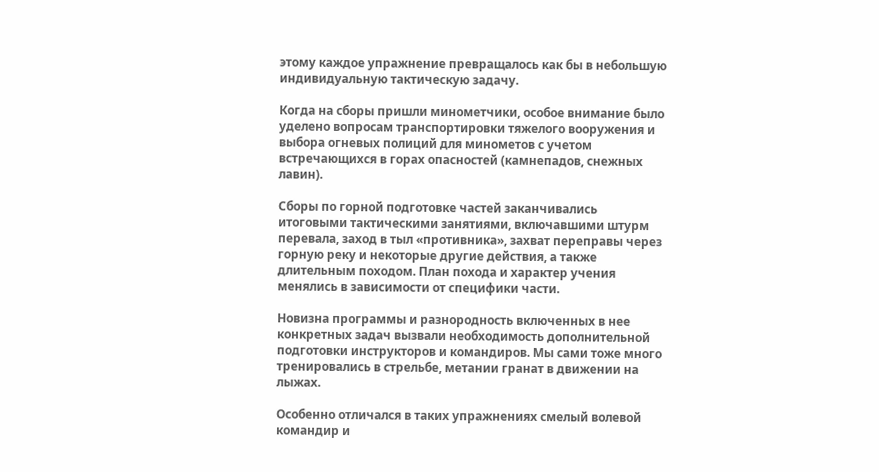этому каждое упражнение превращалось как бы в небольшую индивидуальную тактическую задачу.

Когда на сборы пришли минометчики, особое внимание было уделено вопросам транспортировки тяжелого вооружения и выбора огневых полиций для минометов с учетом встречающихся в горах опасностей (камнепадов, снежных лавин).

Сборы по горной подготовке частей заканчивались итоговыми тактическими занятиями, включавшими штурм перевала, заход в тыл «противника», захват переправы через горную реку и некоторые другие действия, а также длительным походом. План похода и характер учения менялись в зависимости от специфики части.

Новизна программы и разнородность включенных в нее конкретных задач вызвали необходимость дополнительной подготовки инструкторов и командиров. Мы сами тоже много тренировались в стрельбе, метании гранат в движении на лыжах.

Особенно отличался в таких упражнениях смелый волевой командир и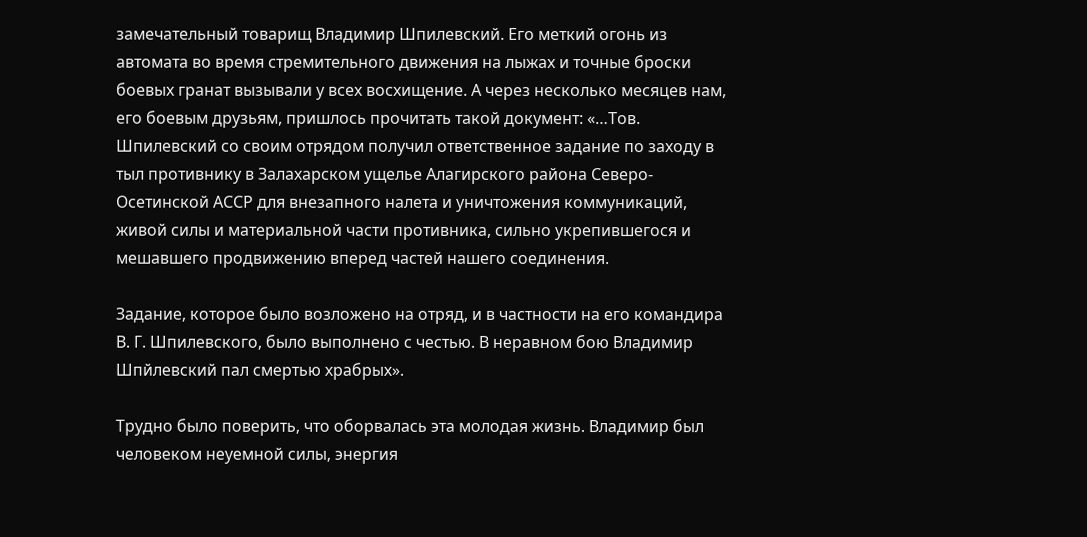замечательный товарищ Владимир Шпилевский. Его меткий огонь из автомата во время стремительного движения на лыжах и точные броски боевых гранат вызывали у всех восхищение. А через несколько месяцев нам, его боевым друзьям, пришлось прочитать такой документ: «…Тов. Шпилевский со своим отрядом получил ответственное задание по заходу в тыл противнику в Залахарском ущелье Алагирского района Северо-Осетинской АССР для внезапного налета и уничтожения коммуникаций, живой силы и материальной части противника, сильно укрепившегося и мешавшего продвижению вперед частей нашего соединения.

Задание, которое было возложено на отряд, и в частности на его командира В. Г. Шпилевского, было выполнено с честью. В неравном бою Владимир Шпйлевский пал смертью храбрых».

Трудно было поверить, что оборвалась эта молодая жизнь. Владимир был человеком неуемной силы, энергия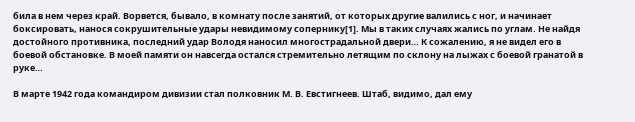била в нем через край. Ворвется, бывало, в комнату после занятий, от которых другие валились с ног, и начинает боксировать, нанося сокрушительные удары невидимому сопернику[1]. Мы в таких случаях жались по углам. Не найдя достойного противника, последний удар Володя наносил многострадальной двери… К сожалению, я не видел его в боевой обстановке. В моей памяти он навсегда остался стремительно летящим по склону на лыжах с боевой гранатой в руке…

В марте 1942 года командиром дивизии стал полковник М. В. Евстигнеев. Штаб, видимо, дал ему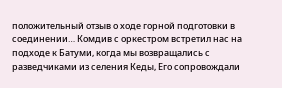положительный отзыв о ходе горной подготовки в соединении… Комдив с оркестром встретил нас на подходе к Батуми, когда мы возвращались с разведчиками из селения Кеды, Его сопровождали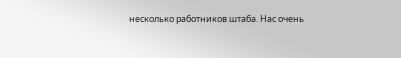несколько работников штаба. Нас очень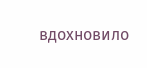вдохновило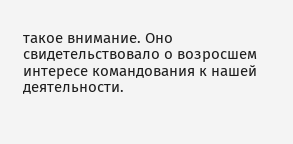такое внимание. Оно свидетельствовало о возросшем интересе командования к нашей деятельности.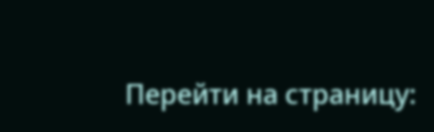Перейти на страницу: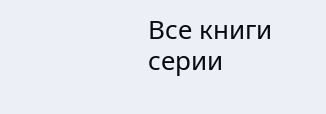Все книги серии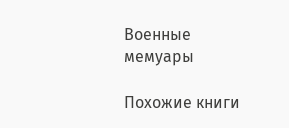Военные мемуары

Похожие книги